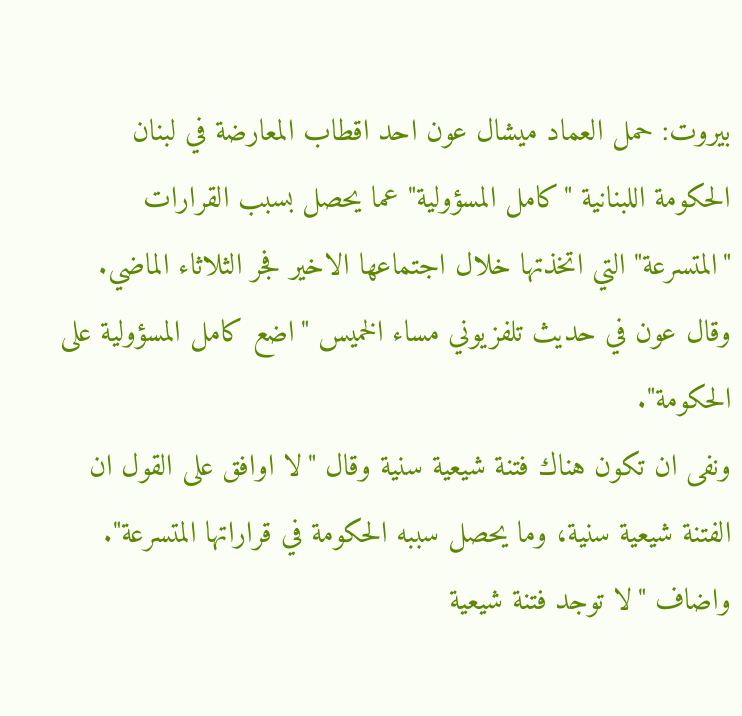بيروت: حمل العماد ميشال عون احد اقطاب المعارضة في لبنان الحكومة اللبنانية "كامل المسؤولية" عما يحصل بسبب القرارات "المتسرعة" التي اتخذتها خلال اجتماعها الاخير فجر الثلاثاء الماضي. وقال عون في حديث تلفزيوني مساء الخميس "اضع كامل المسؤولية على الحكومة".
ونفى ان تكون هناك فتنة شيعية سنية وقال "لا اوافق على القول ان الفتنة شيعية سنية، وما يحصل سببه الحكومة في قراراتها المتسرعة". واضاف "لا توجد فتنة شيعية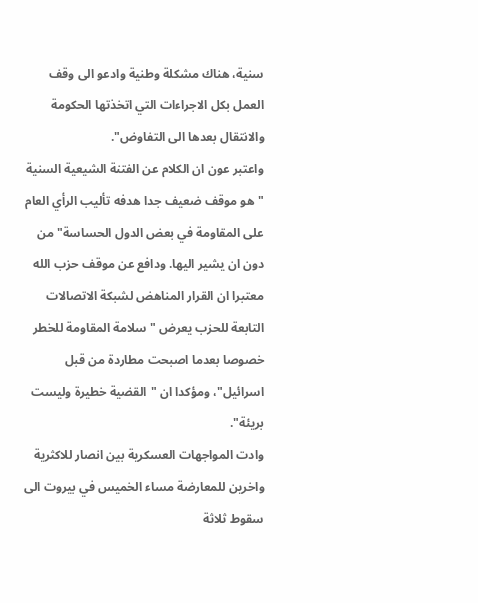سنية، هناك مشكلة وطنية وادعو الى وقف العمل بكل الاجراءات التي اتخذتها الحكومة والانتقال بعدها الى التفاوض".
واعتبر عون ان الكلام عن الفتنة الشيعية السنية "هو موقف ضعيف جدا هدفه تأليب الرأي العام على المقاومة في بعض الدول الحساسة" من دون ان يشير اليها. ودافع عن موقف حزب الله معتبرا ان القرار المناهض لشبكة الاتصالات التابعة للحزب يعرض "سلامة المقاومة للخطر خصوصا بعدما اصبحت مطاردة من قبل اسرائيل"، ومؤكدا ان "القضية خطيرة وليست بريئة".
وادت المواجهات العسكرية بين انصار للاكثرية واخرين للمعارضة مساء الخميس في بيروت الى سقوط ثلاثة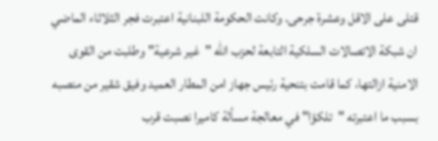قتلى على الاقل وعشرة جرحى. وكانت الحكومة اللبنانية اعتبرت فجر الثلاثاء الماضي ان شبكة الاتصالات السلكية التابعة لحزب الله "غير شرعية" وطلبت من القوى الامنية ازالتها، كما قامت بتنحية رئيس جهاز امن المطار العميد وفيق شقير من منصبه بسبب ما اعتبرته "تلكؤا" في معالجة مسألة كاميرا نصبت قرب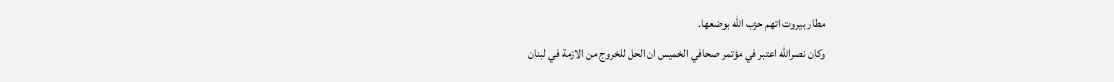مطار بيروت اتهم حزب الله بوضعها.
وكان نصرالله اعتبر في مؤتمر صحافي الخميس ان الحل للخروج من الازمة في لبنان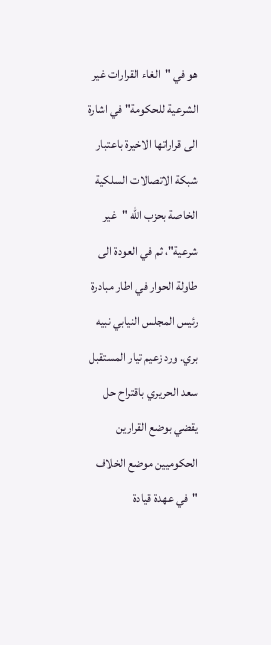هو في "الغاء القرارات غير الشرعية للحكومة" في اشارة الى قراراتها الاخيرة باعتبار شبكة الاتصالات السلكية الخاصة بحزب الله "غير شرعية"، ثم في العودة الى طاولة الحوار في اطار مبادرة رئيس المجلس النيابي نبيه بري. ورد زعيم تيار المستقبل سعد الحريري باقتراح حل يقضي بوضع القرارين الحكوميين موضع الخلاف "في عهدة قيادة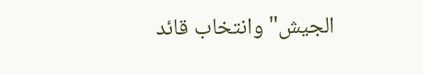الجيش" وانتخاب قائد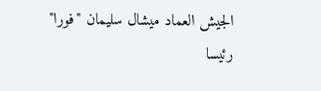الجيش العماد ميشال سليمان "فورا" رئيسا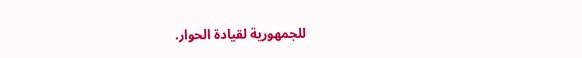للجمهورية لقيادة الحوار.